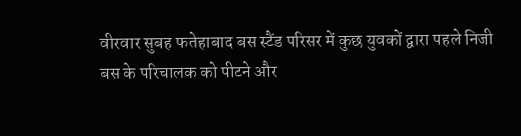वीरवार सुबह फतेहाबाद बस स्टैंड परिसर में कुछ युवकों द्वारा पहले निजी बस के परिचालक को पीटने और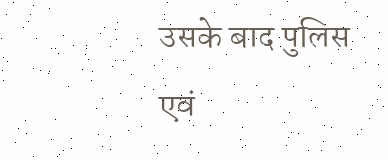उसके बाद पुलिस एवं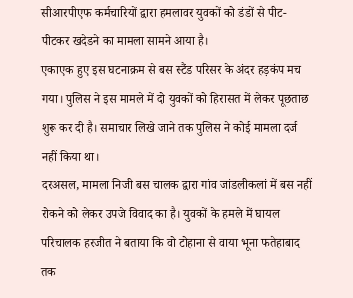सीआरपीएफ कर्मचारियों द्वारा हमलावर युवकों को डंडों से पीट-पीटकर खदेडने का मामला सामने आया है।
एकाएक हुए इस घटनाक्रम से बस स्टैंड परिसर के अंदर हड़कंप मच गया। पुलिस ने इस मामले में दो युवकों को हिरासत में लेकर पूछताछ शुरू कर दी है। समाचार लिखे जाने तक पुलिस ने कोई मामला दर्ज नहीं किया था।
दरअसल, मामला निजी बस चालक द्वारा गांव जांडलीकलां में बस नहीं रोकने को लेकर उपजे विवाद का है। युवकों के हमले में घायल परिचालक हरजीत ने बताया कि वो टोहाना से वाया भूना फतेहाबाद तक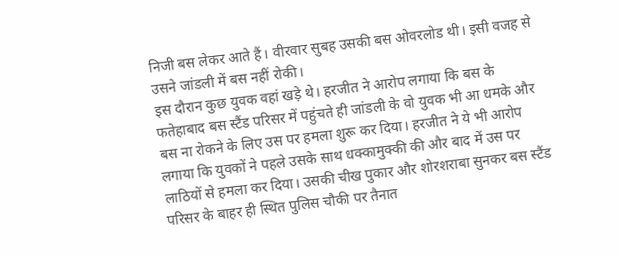निजी बस लेकर आते हैं। वीरवार सुबह उसकी बस ओवरलोड थी। इसी वजह से उसने जांडली में बस नहीं रोकी।
इस दौरान कुछ युवक वहां खड़े थे। हरजीत ने आरोप लगाया कि बस के फतेहाबाद बस स्टैंड परिसर में पहुंचते ही जांडली के वो युवक भी आ धमके और बस ना रोकने के लिए उस पर हमला शुरू कर दिया। हरजीत ने ये भी आरोप लगाया कि युवकों ने पहले उसके साथ धक्कामुक्की की और बाद में उस पर लाठियों से हमला कर दिया। उसकी चीख पुकार और शोरशराबा सुनकर बस स्टैंड परिसर के बाहर ही स्थित पुलिस चौकी पर तैनात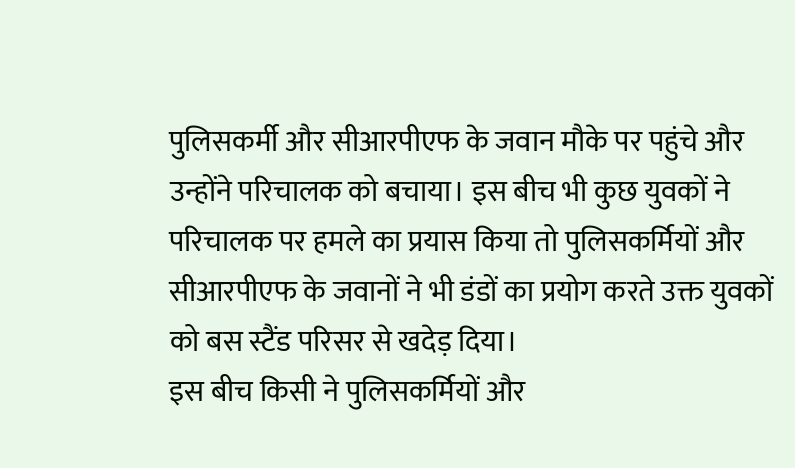पुलिसकर्मी और सीआरपीएफ के जवान मौके पर पहुंचे और उन्होंने परिचालक को बचाया। इस बीच भी कुछ युवकों ने परिचालक पर हमले का प्रयास किया तो पुलिसकर्मियों और सीआरपीएफ के जवानों ने भी डंडों का प्रयोग करते उक्त युवकों को बस स्टैंड परिसर से खदेड़ दिया।
इस बीच किसी ने पुलिसकर्मियों और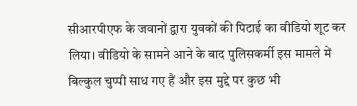सीआरपीएफ के जवानों द्वारा युवकों की पिटाई का वीडियो शूट कर लिया। वीडियो के सामने आने के बाद पुलिसकर्मी इस मामले में बिल्कुल चुप्पी साध गए हैं और इस मुद्दे पर कुछ भी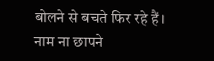बोलने से बचते फिर रहे हैं। नाम ना छापने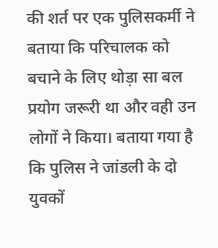की शर्त पर एक पुलिसकर्मी ने बताया कि परिचालक को बचाने के लिए थोड़ा सा बल प्रयोग जरूरी था और वही उन लोगों ने किया। बताया गया है कि पुलिस ने जांडली के दो युवकों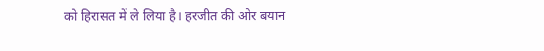को हिरासत में ले लिया है। हरजीत की ओर बयान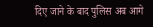दिए जाने के बाद पुलिस अब आगे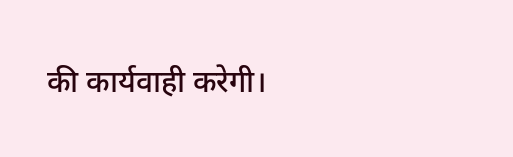की कार्यवाही करेगी।